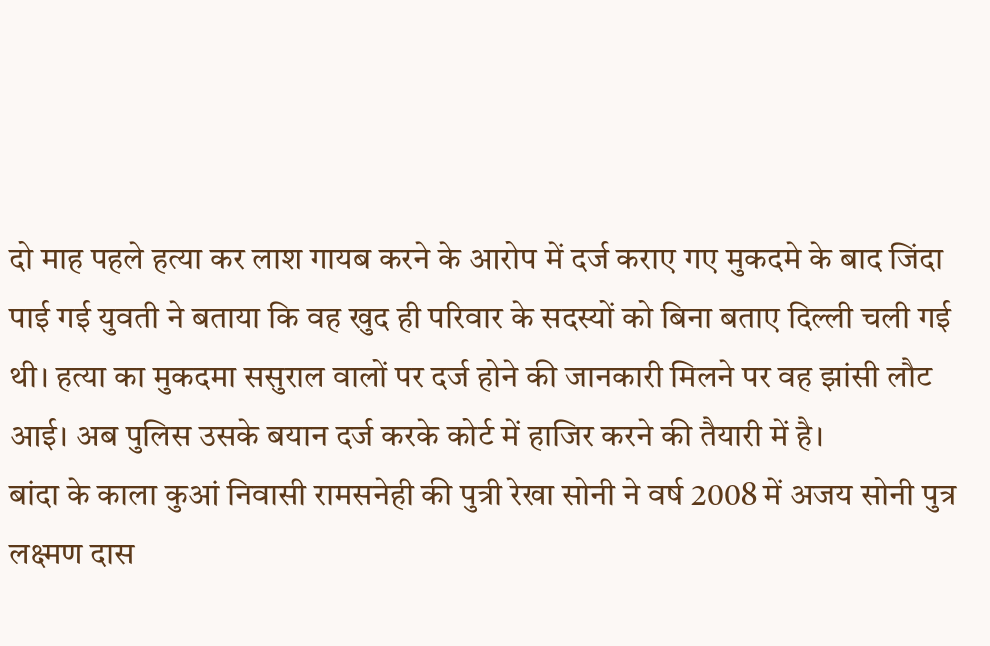दो माह पहले हत्या कर लाश गायब करने के आरोप में दर्ज कराए गए मुकदमे के बाद जिंदा पाई गई युवती ने बताया कि वह खुद ही परिवार के सदस्यों को बिना बताए दिल्ली चली गई थी। हत्या का मुकदमा ससुराल वालों पर दर्ज होने की जानकारी मिलने पर वह झांसी लौट आई। अब पुलिस उसके बयान दर्ज करके कोर्ट में हाजिर करने की तैयारी में है।
बांदा के काला कुआं निवासी रामसनेही की पुत्री रेखा सोनी ने वर्ष 2008 में अजय सोनी पुत्र लक्ष्मण दास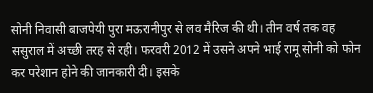सोनी निवासी बाजपेयी पुरा मऊरानीपुर से लव मैरिज की थी। तीन वर्ष तक वह ससुराल में अच्छी तरह से रही। फरवरी 2012 में उसने अपने भाई रामू सोनी को फोन कर परेशान होने की जानकारी दी। इसके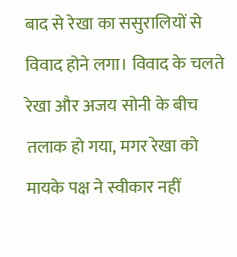बाद से रेखा का ससुरालियों से विवाद होने लगा। विवाद के चलते रेखा और अजय सोनी के बीच तलाक हो गया, मगर रेखा को मायके पक्ष ने स्वीकार नहीं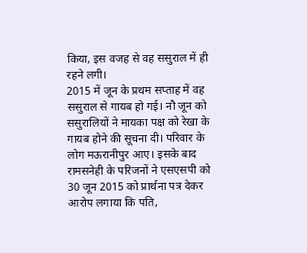किया, इस वजह से वह ससुराल में ही रहने लगी।
2015 में जून के प्रथम सप्ताह में वह ससुराल से गायब हो गई। नौ जून को ससुरालियों ने मायका पक्ष को रेखा के गायब होने की सूचना दी। परिवार के लोग मऊरानीपुर आए। इसके बाद रामसनेही के परिजनों ने एसएसपी को 30 जून 2015 को प्रार्थना पत्र देकर आरोप लगाया कि पति,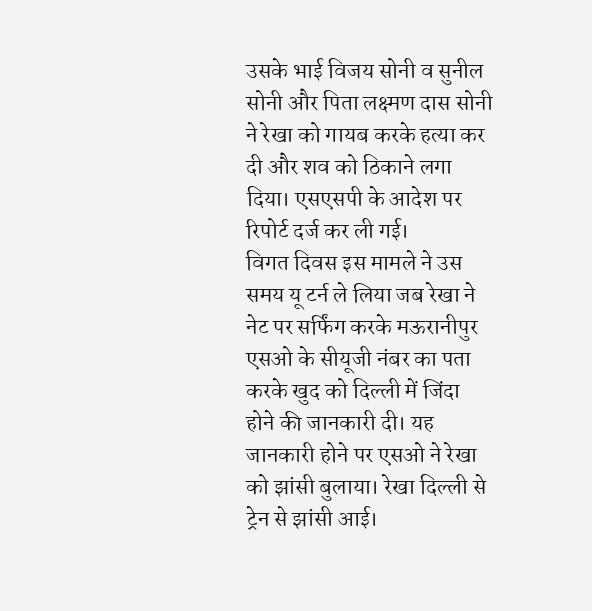उसके भाई विजय सोनी व सुनील सोनी और पिता लक्ष्मण दास सोनी ने रेखा को गायब करके हत्या कर दी और शव को ठिकाने लगा दिया। एसएसपी के आदेश पर रिपोर्ट दर्ज कर ली गई।
विगत दिवस इस मामले ने उस समय यू टर्न ले लिया जब रेखा ने नेट पर सर्फिंग करके मऊरानीपुर एसओ के सीयूजी नंबर का पता करके खुद को दिल्ली में जिंदा होने की जानकारी दी। यह जानकारी होने पर एसओ ने रेखा को झांसी बुलाया। रेखा दिल्ली से ट्रेन से झांसी आई।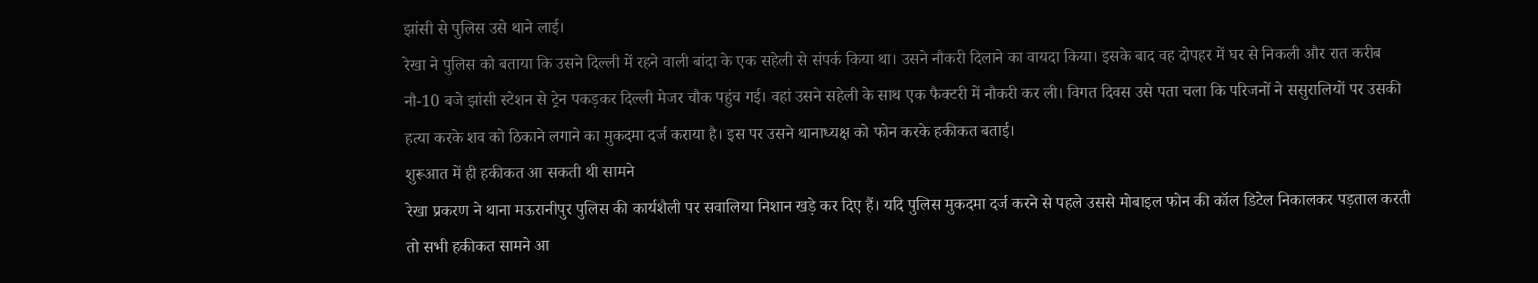झांसी से पुलिस उसे थाने लाई।
रेखा ने पुलिस को बताया कि उसने दिल्ली में रहने वाली बांदा के एक सहेली से संपर्क किया था। उसने नौकरी दिलाने का वायदा किया। इसके बाद वह दोपहर में घर से निकली और रात करीब नौ-10 बजे झांसी स्टेशन से ट्रेन पकड़कर दिल्ली मेजर चौक पहुंच गई। वहां उसने सहेली के साथ एक फैक्टरी में नौकरी कर ली। विगत दिवस उसे पता चला कि परिजनों ने ससुरालियों पर उसकी हत्या करके शव को ठिकाने लगाने का मुकदमा दर्ज कराया है। इस पर उसने थानाध्यक्ष को फोन करके हकीकत बताई।
शुरूआत में ही हकीकत आ सकती थी सामने
रेखा प्रकरण ने थाना मऊरानीपुर पुलिस की कार्यशैली पर सवालिया निशान खड़े कर दिए हैं। यदि पुलिस मुकदमा दर्ज करने से पहले उससे मोबाइल फोन की कॉल डिटेल निकालकर पड़ताल करती तो सभी हकीकत सामने आ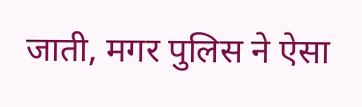जाती, मगर पुलिस ने ऐसा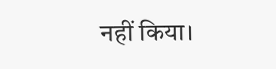नहीं किया।